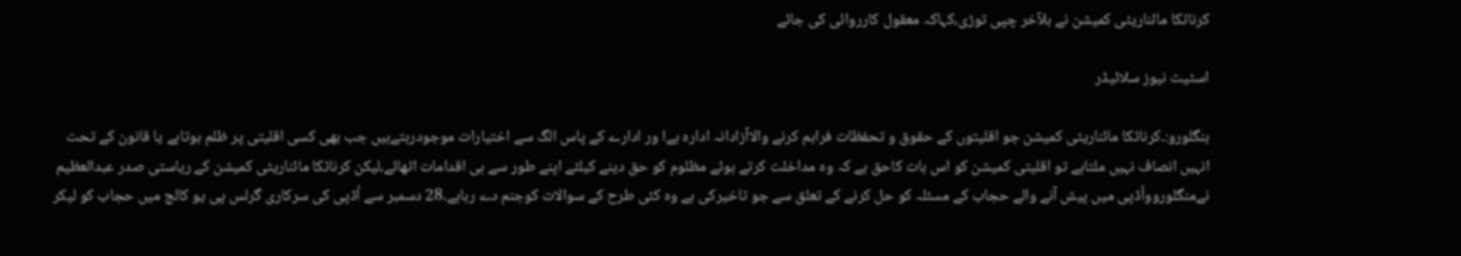کرناٹکا مائناریٹی کمیشن نے بلآخر چپی توڑی،کہاکہ معقول کارروائی کی جائے

اسٹیٹ نیوز سلائیڈر

بنگلورو:۔کرناٹکا مائناریٹی کمیشن جو اقلیتوں کے حقوق و تحفظات فراہم کرنے والاآزادانہ ادارہ ہےا ور ادارے کے پاس الگ سے اختیارات موجودرہتےہیں جب بھی کسی اقلیتی پر ظلم ہوتاہے یا قانون کے تحت انہیں انصاف نہیں ملتاہے تو اقلیتی کمیشن کو اس بات کاحق ہے کہ وہ مداخلت کرتے ہوئے مظلوم کو حق دینے کیلئے اپنے طور سے ہی اقدامات اٹھائے،لیکن کرناٹکا مائناریٹی کمیشن کے ریاستی صدر عبدالعظیم نےمنگلوروواُڈپی میں پیش آنے والے حجاب کے مسئلہ کو حل کرنے کے تعلق سے جو تاخیرکی ہے وہ کئی طرح کے سوالات کوجنم دے رہاہے۔28 دسمبر سے اُڈپی کی سرکاری گرلس پی یو کالج میں حجاب کو لیکر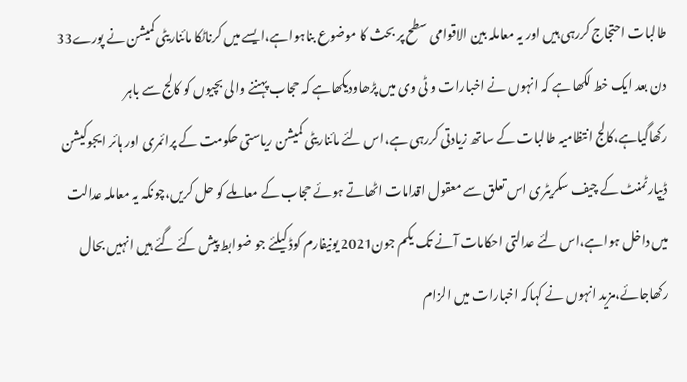طالبات احتجاج کررہی ہیں اور یہ معاملہ بین الاقوامی سطح پر بحث کا موضوع بناہواہے،ایسے میں کرناٹکا مائناریٹی کمیشن نے پورے33 دن بعد ایک خط لکھا ہے کہ انہوں نے اخبارات و ٹی وی میں پڑھاودیکھاہے کہ حجاب پہننے والی بچیوں کو کالج سے باہر رکھاگیاہے،کالج انتظامیہ طالبات کے ساتھ زیادتی کررہی ہے،اس لئے مائناریٹی کمیشن ریاستی حکومت کے پرائمری اور ہائر ایجوکیشن ڈیپارٹمنٹ کے چیف سکریٹری اس تعلق سے معقول اقدامات اٹھاتے ہوئے حجاب کے معاملے کو حل کریں،چونکہ یہ معاملہ عدالت میں داخل ہواہے،اس لئے عدالتی احکامات آنے تک یکم جون2021 یونیفارم کوڈ کیلئے جو ضوابط پیش کئے گئے ہیں انہیں بحال رکھاجائے،مزید انہوں نے کہاکہ اخبارات میں الزام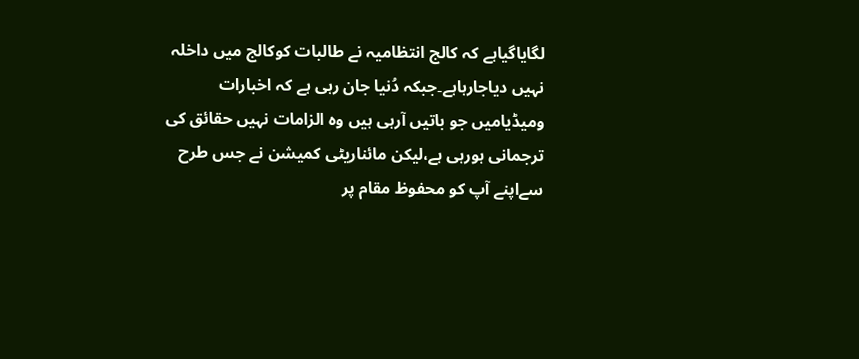لگایاگیاہے کہ کالج انتظامیہ نے طالبات کوکالج میں داخلہ نہیں دیاجارہاہے۔جبکہ دُنیا جان رہی ہے کہ اخبارات ومیڈیامیں جو باتیں آرہی ہیں وہ الزامات نہیں حقائق کی ترجمانی ہورہی ہے،لیکن مائناریٹی کمیشن نے جس طرح سےاپنے آپ کو محفوظ مقام پر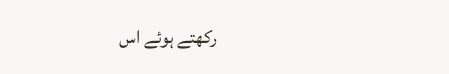رکھتے ہوئے اس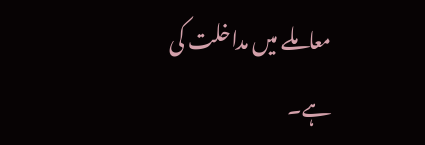معاملے میں مداخلت کی ہے۔